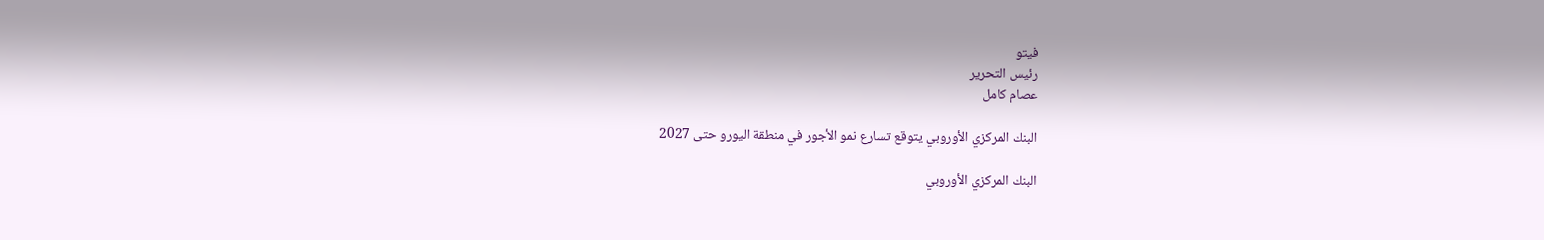فيتو
رئيس التحرير
عصام كامل

البنك المركزي الأوروبي يتوقع تسارع نمو الأجور في منطقة اليورو حتى 2027

البنك المركزي الأوروبي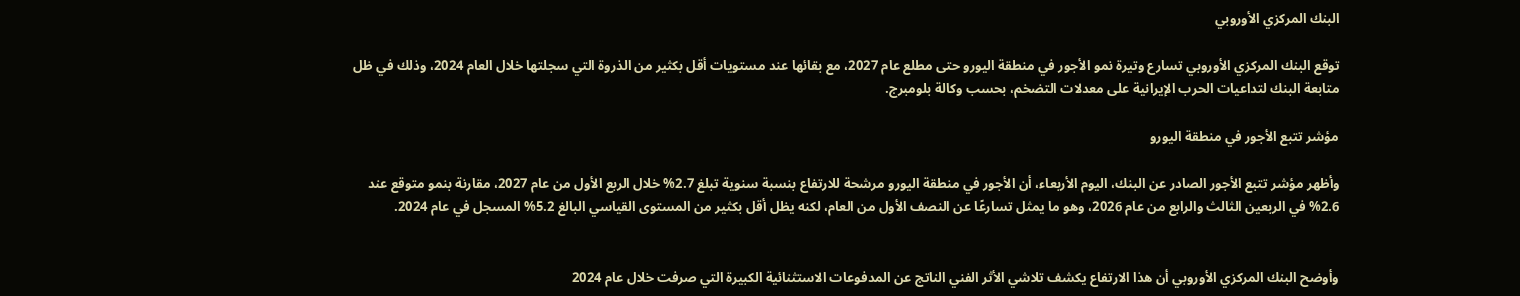البنك المركزي الأوروبي

توقع البنك المركزي الأوروبي تسارع وتيرة نمو الأجور في منطقة اليورو حتى مطلع عام 2027، مع بقائها عند مستويات أقل بكثير من الذروة التي سجلتها خلال العام 2024، وذلك في ظل متابعة البنك لتداعيات الحرب الإيرانية على معدلات التضخم، بحسب وكالة بلومبرج.

مؤشر تتبع الأجور في منطقة اليورو

وأظهر مؤشر تتبع الأجور الصادر عن البنك، اليوم الأربعاء، أن الأجور في منطقة اليورو مرشحة للارتفاع بنسبة سنوية تبلغ 2.7% خلال الربع الأول من عام 2027، مقارنة بنمو متوقع عند 2.6% في الربعين الثالث والرابع من عام 2026، وهو ما يمثل تسارعًا عن النصف الأول من العام، لكنه يظل أقل بكثير من المستوى القياسي البالغ 5.2% المسجل في عام 2024.


وأوضح البنك المركزي الأوروبي أن هذا الارتفاع يكشف تلاشي الأثر الفني الناتج عن المدفوعات الاستثنائية الكبيرة التي صرفت خلال عام 2024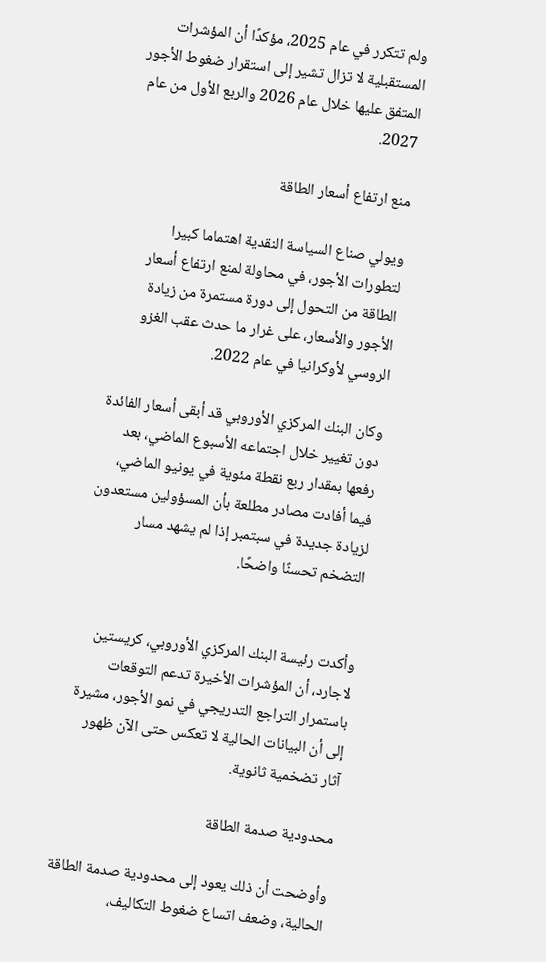ولم تتكرر في عام 2025، مؤكدًا أن المؤشرات المستقبلية لا تزال تشير إلى استقرار ضغوط الأجور المتفق عليها خلال عام 2026 والربع الأول من عام 2027.

منع ارتفاع أسعار الطاقة

ويولي صناع السياسة النقدية اهتماما كبيرا لتطورات الأجور، في محاولة لمنع ارتفاع أسعار الطاقة من التحول إلى دورة مستمرة من زيادة الأجور والأسعار، على غرار ما حدث عقب الغزو الروسي لأوكرانيا في عام 2022.

وكان البنك المركزي الأوروبي قد أبقى أسعار الفائدة دون تغيير خلال اجتماعه الأسبوع الماضي، بعد رفعها بمقدار ربع نقطة مئوية في يونيو الماضي، فيما أفادت مصادر مطلعة بأن المسؤولين مستعدون لزيادة جديدة في سبتمبر إذا لم يشهد مسار التضخم تحسنًا واضحًا.


وأكدت رئيسة البنك المركزي الأوروبي، كريستين لاجارد، أن المؤشرات الأخيرة تدعم التوقعات باستمرار التراجع التدريجي في نمو الأجور، مشيرة إلى أن البيانات الحالية لا تعكس حتى الآن ظهور آثار تضخمية ثانوية.

محدودية صدمة الطاقة

وأوضحت أن ذلك يعود إلى محدودية صدمة الطاقة الحالية، وضعف اتساع ضغوط التكاليف،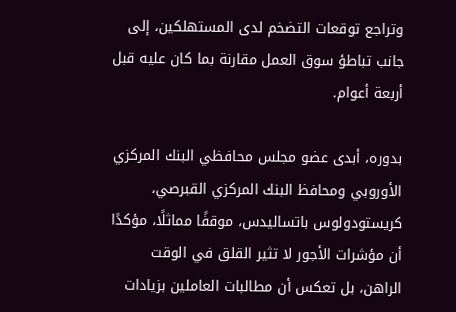وتراجع توقعات التضخم لدى المستهلكين، إلى جانب تباطؤ سوق العمل مقارنة بما كان عليه قبل أربعة أعوام.

بدوره، أبدى عضو مجلس محافظي البنك المركزي الأوروبي ومحافظ البنك المركزي القبرصي، كريستودولوس باتساليدس، موقفًا مماثلًا، مؤكدًا أن مؤشرات الأجور لا تثير القلق في الوقت الراهن، بل تعكس أن مطالبات العاملين بزيادات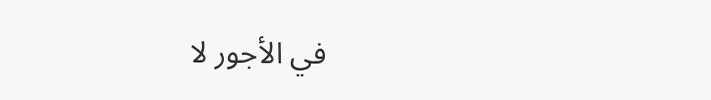في الأجور لا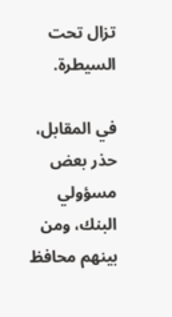تزال تحت السيطرة.

في المقابل، حذر بعض مسؤولي البنك، ومن بينهم محافظ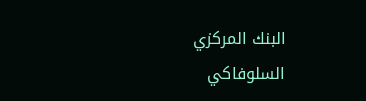البنك المركزي السلوفاكي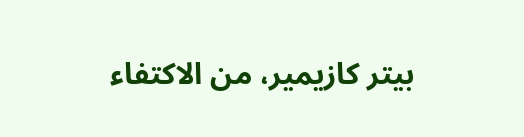بيتر كازيمير، من الاكتفاء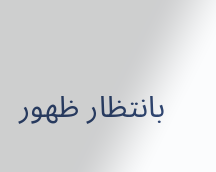بانتظار ظهور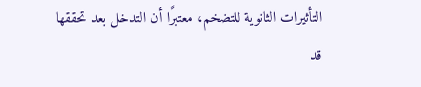التأثيرات الثانوية للتضخم، معتبرًا أن التدخل بعد تحققها قد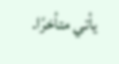يأتي متأخرًا.